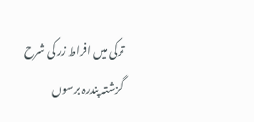ترکی میں افراط زر کی شرح گزشتہ پندرہ برسوں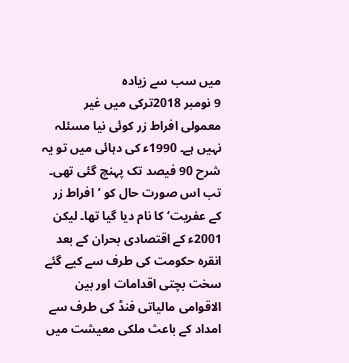میں سب سے زیادہ
9 نومبر 2018ترکی میں غیر معمولی افراط زر کوئی نیا مسئلہ نہیں ہے۔ 1990ء کی دہائی میں تو یہ شرح 90 فیصد تک پہنچ گئی تھی۔ تب اس صورت حال کو ’افراط زر کے عفریت‘ کا نام دیا گیا تھا۔ لیکن 2001ء کے اقتصادی بحران کے بعد انقرہ حکومت کی طرف سے کیے گئے سخت بچتی اقدامات اور بین الاقوامی مالیاتی فنڈ کی طرف سے امداد کے باعث ملکی معیشت میں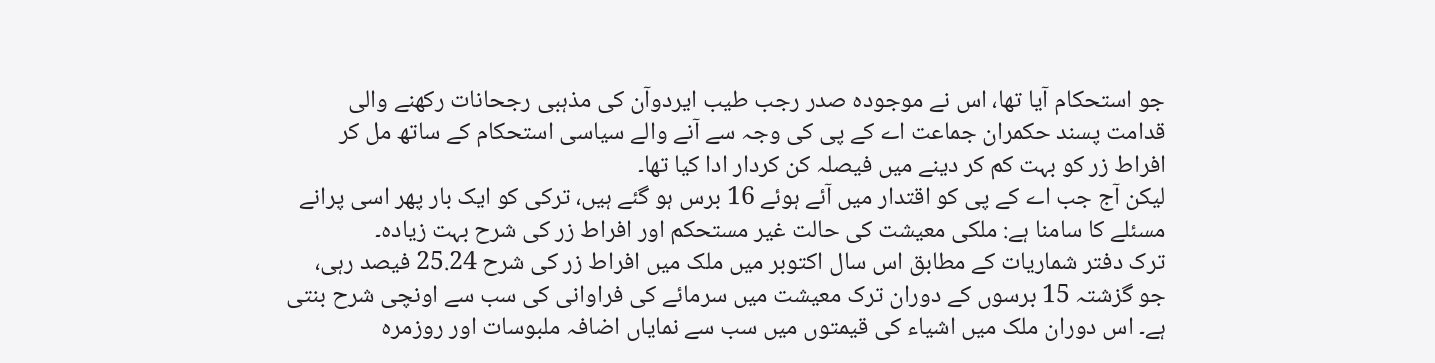جو استحکام آیا تھا، اس نے موجودہ صدر رجب طیب ایردوآن کی مذہبی رجحانات رکھنے والی قدامت پسند حکمران جماعت اے کے پی کی وجہ سے آنے والے سیاسی استحکام کے ساتھ مل کر افراط زر کو بہت کم کر دینے میں فیصلہ کن کردار ادا کیا تھا۔
لیکن آج جب اے کے پی کو اقتدار میں آئے ہوئے 16 برس ہو گئے ہیں، ترکی کو ایک بار پھر اسی پرانے مسئلے کا سامنا ہے: ملکی معیشت کی حالت غیر مستحکم اور افراط زر کی شرح بہت زیادہ۔
ترک دفتر شماریات کے مطابق اس سال اکتوبر میں ملک میں افراط زر کی شرح 25.24 فیصد رہی، جو گزشتہ 15 برسوں کے دوران ترک معیشت میں سرمائے کی فراوانی کی سب سے اونچی شرح بنتی ہے۔ اس دوران ملک میں اشیاء کی قیمتوں میں سب سے نمایاں اضافہ ملبوسات اور روزمرہ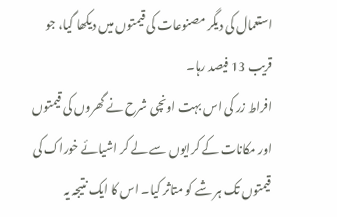استعمال کی دیگر مصنوعات کی قیمتوں میں دیکھا گیا، جو قریب 13 فیصد رہا۔
افراط زر کی اس بہت اونچی شرح نے گھروں کی قیمتوں اور مکانات کے کرایوں سے لے کر اشیائے خوراک کی قیمتوں تک ہر شے کو متاثر کیا۔ اس کا ایک نتیجہ یہ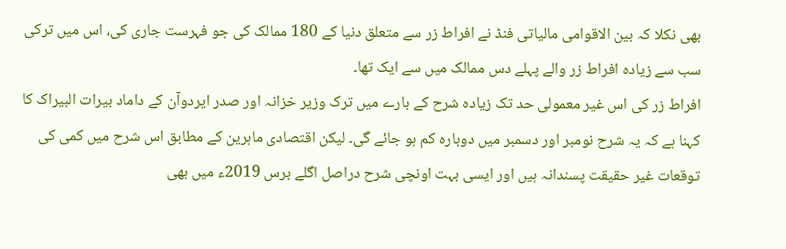بھی نکلا کہ بین الاقوامی مالیاتی فنڈ نے افراط زر سے متعلق دنیا کے 180 ممالک کی جو فہرست جاری کی، اس میں ترکی سب سے زیادہ افراط زر والے پہلے دس ممالک میں سے ایک تھا۔
افراط زر کی اس غیر معمولی حد تک زیادہ شرح کے بارے میں ترک وزیر خزانہ اور صدر ایردوآن کے داماد بیرات البیراک کا کہنا ہے کہ یہ شرح نومبر اور دسمبر میں دوبارہ کم ہو جائے گی۔ لیکن اقتصادی ماہرین کے مطابق اس شرح میں کمی کی توقعات غیر حقیقت پسندانہ ہیں اور ایسی بہت اونچی شرح دراصل اگلے برس 2019ء میں بھی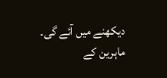دیکھنے میں آئے گی۔
ماہرین کے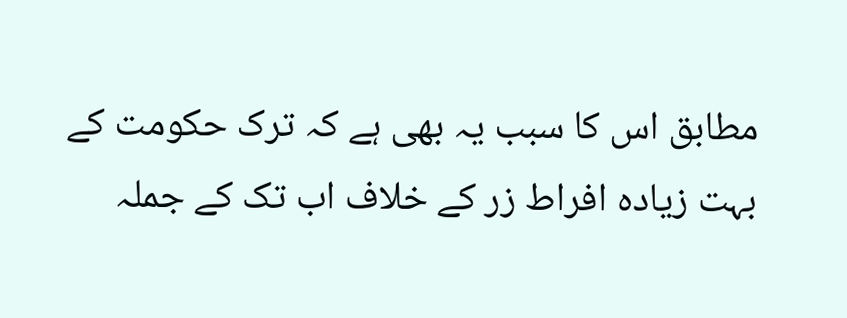مطابق اس کا سبب یہ بھی ہے کہ ترک حکومت کے بہت زیادہ افراط زر کے خلاف اب تک کے جملہ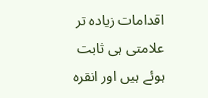اقدامات زیادہ تر علامتی ہی ثابت ہوئے ہیں اور انقرہ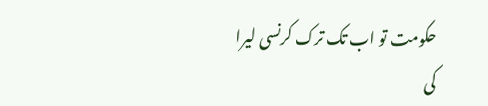حکومت تو اب تک ترک کرنسی لیرا کی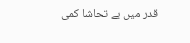قدر میں بے تحاشا کمی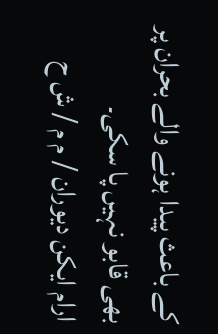کے باعث پیدا ہونے والے بحران پر بھی قابو نہیں پا سکی۔
ارام ایکن دیوران / م م / ش ح